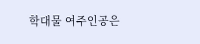학대물 여주인공은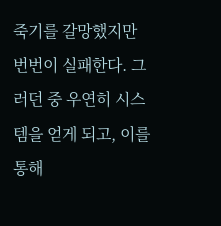죽기를 갈망했지만 번번이 실패한다. 그러던 중 우연히 시스템을 얻게 되고, 이를 통해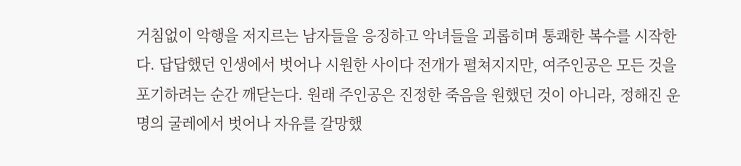거침없이 악행을 저지르는 남자들을 응징하고 악녀들을 괴롭히며 통쾌한 복수를 시작한다. 답답했던 인생에서 벗어나 시원한 사이다 전개가 펼쳐지지만, 여주인공은 모든 것을 포기하려는 순간 깨닫는다. 원래 주인공은 진정한 죽음을 원했던 것이 아니라, 정해진 운명의 굴레에서 벗어나 자유를 갈망했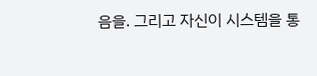음을. 그리고 자신이 시스템을 통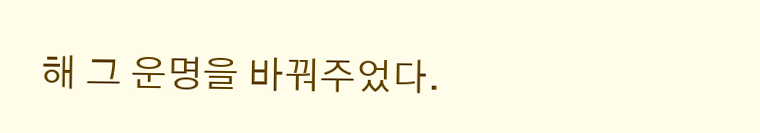해 그 운명을 바꿔주었다.